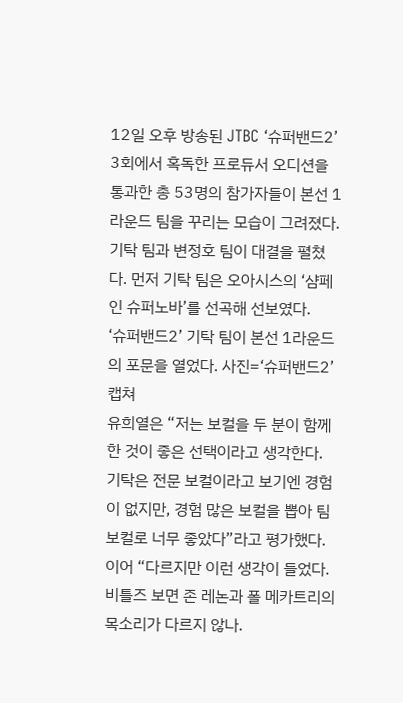12일 오후 방송된 JTBC ‘슈퍼밴드2’ 3회에서 혹독한 프로듀서 오디션을 통과한 총 53명의 참가자들이 본선 1라운드 팀을 꾸리는 모습이 그려졌다.
기탁 팀과 변정호 팀이 대결을 펼쳤다. 먼저 기탁 팀은 오아시스의 ‘샴페인 슈퍼노바’를 선곡해 선보였다.
‘슈퍼밴드2’ 기탁 팀이 본선 1라운드의 포문을 열었다. 사진=‘슈퍼밴드2’ 캡쳐
유희열은 “저는 보컬을 두 분이 함께 한 것이 좋은 선택이라고 생각한다. 기탁은 전문 보컬이라고 보기엔 경험이 없지만, 경험 많은 보컬을 뽑아 팀 보컬로 너무 좋았다”라고 평가했다.
이어 “다르지만 이런 생각이 들었다. 비틀즈 보면 존 레논과 폴 메카트리의 목소리가 다르지 않나.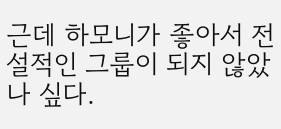근데 하모니가 좋아서 전설적인 그룹이 되지 않았나 싶다.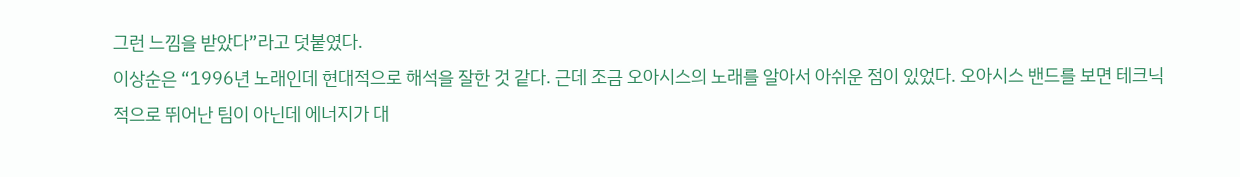그런 느낌을 받았다”라고 덧붙였다.
이상순은 “1996년 노래인데 현대적으로 해석을 잘한 것 같다. 근데 조금 오아시스의 노래를 알아서 아쉬운 점이 있었다. 오아시스 밴드를 보면 테크닉적으로 뛰어난 팀이 아닌데 에너지가 대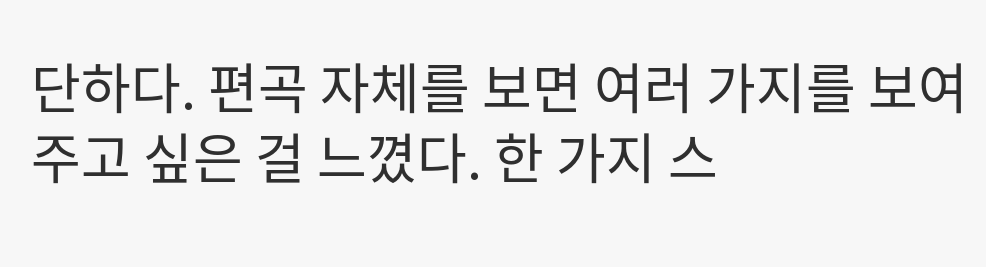단하다. 편곡 자체를 보면 여러 가지를 보여주고 싶은 걸 느꼈다. 한 가지 스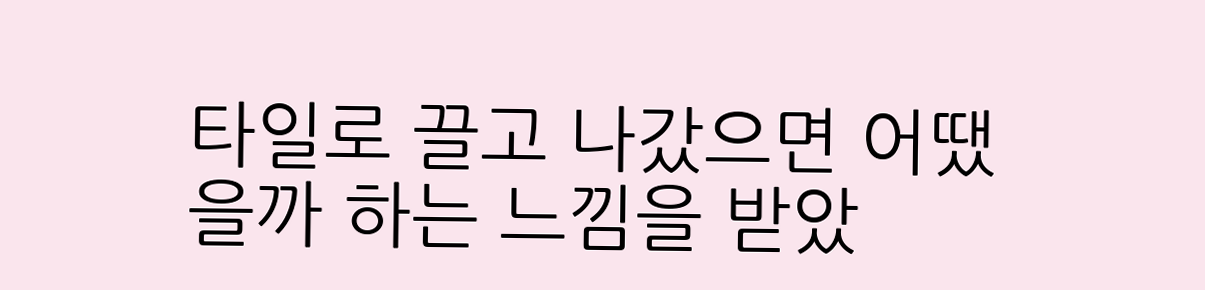타일로 끌고 나갔으면 어땠을까 하는 느낌을 받았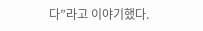다”라고 이야기했다.